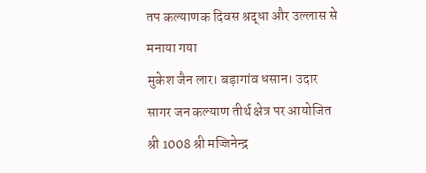तप कल्याणक दिवस श्रद्धा और उल्लास से मनाया गया
मुकेश जैन लार। बड़ागांव धसान। उदार सागर जन कल्याण तीर्थ क्षेत्र पर आयोजित श्री 1008 श्री मज्जिनेन्द्र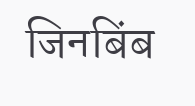जिनबिंब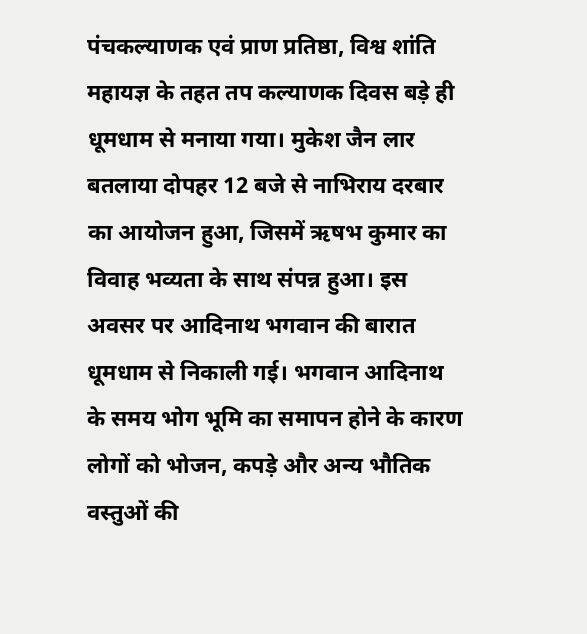पंचकल्याणक एवं प्राण प्रतिष्ठा, विश्व शांति महायज्ञ के तहत तप कल्याणक दिवस बड़े ही धूमधाम से मनाया गया। मुकेश जैन लार बतलाया दोपहर 12 बजे से नाभिराय दरबार का आयोजन हुआ, जिसमें ऋषभ कुमार का विवाह भव्यता के साथ संपन्न हुआ। इस अवसर पर आदिनाथ भगवान की बारात धूमधाम से निकाली गई। भगवान आदिनाथ के समय भोग भूमि का समापन होने के कारण लोगों को भोजन, कपड़े और अन्य भौतिक वस्तुओं की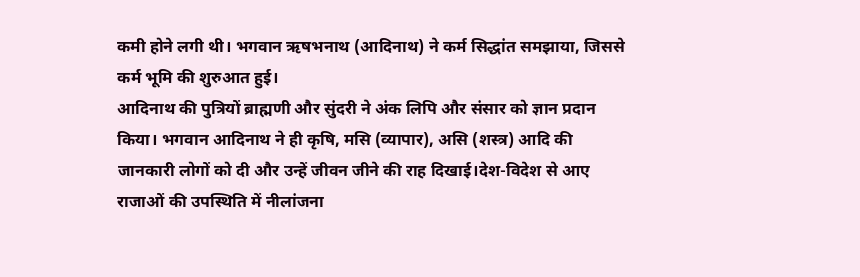कमी होने लगी थी। भगवान ऋषभनाथ (आदिनाथ) ने कर्म सिद्धांत समझाया, जिससे कर्म भूमि की शुरुआत हुई।
आदिनाथ की पुत्रियों ब्राह्मणी और सुंदरी ने अंक लिपि और संसार को ज्ञान प्रदान किया। भगवान आदिनाथ ने ही कृषि, मसि (व्यापार), असि (शस्त्र) आदि की जानकारी लोगों को दी और उन्हें जीवन जीने की राह दिखाई।देश-विदेश से आए राजाओं की उपस्थिति में नीलांजना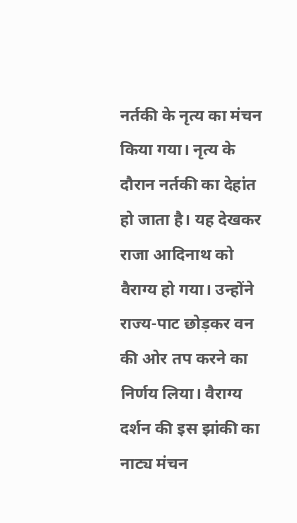नर्तकी के नृत्य का मंचन किया गया। नृत्य के दौरान नर्तकी का देहांत हो जाता है। यह देखकर राजा आदिनाथ को वैराग्य हो गया। उन्होंने राज्य-पाट छोड़कर वन की ओर तप करने का निर्णय लिया। वैराग्य दर्शन की इस झांकी का नाट्य मंचन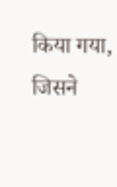किया गया, जिसने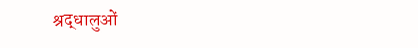श्रद्धालुओं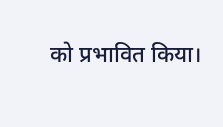को प्रभावित किया।